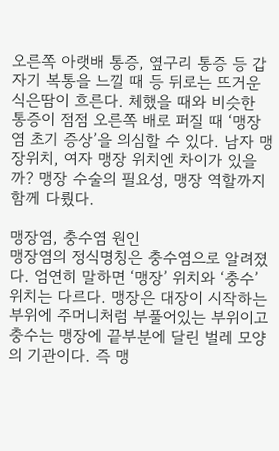오른쪽 아랫배 통증, 옆구리 통증 등 갑자기 복통을 느낄 때 등 뒤로는 뜨거운 식은땀이 흐른다. 체했을 때와 비슷한 통증이 점점 오른쪽 배로 퍼질 때 ‘맹장염 초기 증상’을 의심할 수 있다. 남자 맹장위치, 여자 맹장 위치엔 차이가 있을까? 맹장 수술의 필요성, 맹장 역할까지 함께 다뤘다.

맹장염, 충수염 원인
맹장염의 정식명칭은 충수염으로 알려졌다. 엄연히 말하면 ‘맹장’ 위치와 ‘충수’ 위치는 다르다. 맹장은 대장이 시작하는 부위에 주머니처럼 부풀어있는 부위이고 충수는 맹장에 끝부분에 달린 벌레 모양의 기관이다. 즉 맹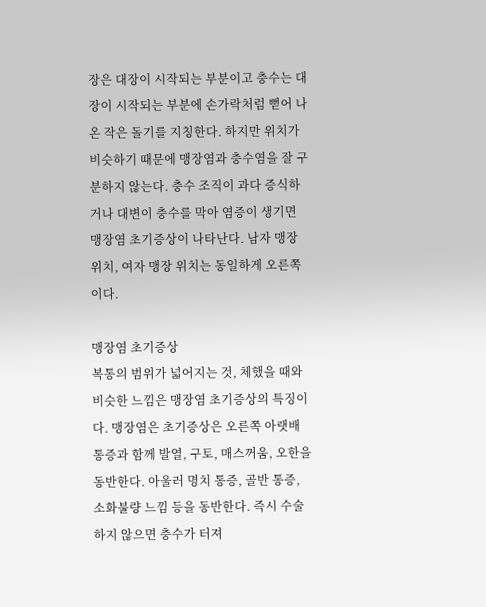장은 대장이 시작되는 부분이고 충수는 대장이 시작되는 부분에 손가락처럼 뻗어 나온 작은 돌기를 지칭한다. 하지만 위치가 비슷하기 때문에 맹장염과 충수염을 잘 구분하지 않는다. 충수 조직이 과다 증식하거나 대변이 충수를 막아 염증이 생기면 맹장염 초기증상이 나타난다. 남자 맹장 위치, 여자 맹장 위치는 동일하게 오른쪽이다.

맹장염 초기증상
복통의 범위가 넓어지는 것, 체했을 때와 비슷한 느낌은 맹장염 초기증상의 특징이다. 맹장염은 초기증상은 오른쪽 아랫배 통증과 함께 발열, 구토, 매스꺼움, 오한을 동반한다. 아울러 명치 통증, 골반 통증, 소화불량 느낌 등을 동반한다. 즉시 수술하지 않으면 충수가 터져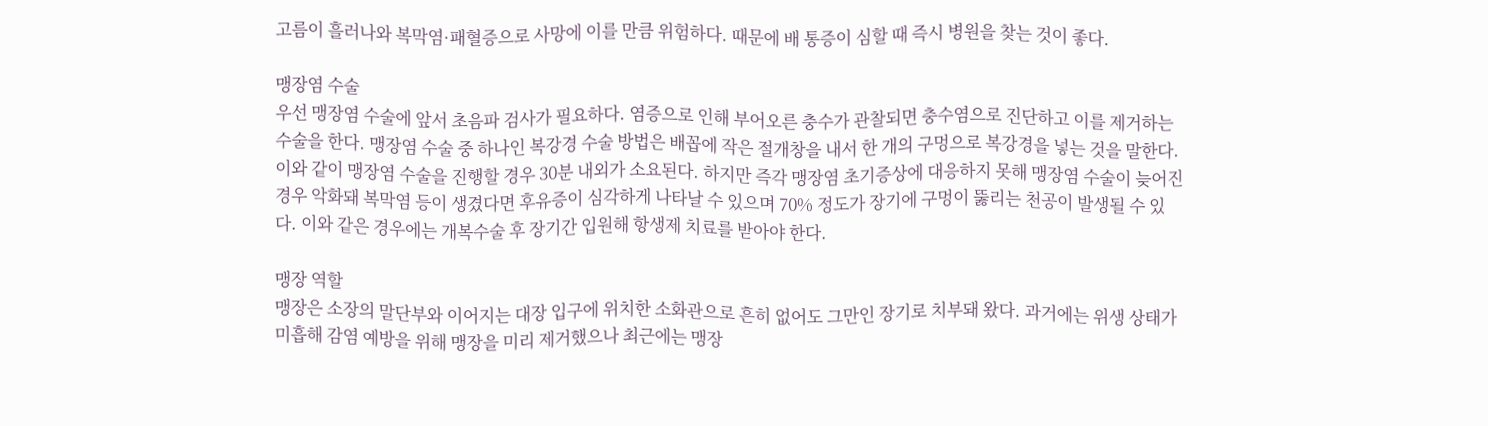고름이 흘러나와 복막염·패혈증으로 사망에 이를 만큼 위험하다. 때문에 배 통증이 심할 때 즉시 병원을 찾는 것이 좋다.

맹장염 수술
우선 맹장염 수술에 앞서 초음파 검사가 필요하다. 염증으로 인해 부어오른 충수가 관찰되면 충수염으로 진단하고 이를 제거하는 수술을 한다. 맹장염 수술 중 하나인 복강경 수술 방법은 배꼽에 작은 절개창을 내서 한 개의 구멍으로 복강경을 넣는 것을 말한다. 이와 같이 맹장염 수술을 진행할 경우 30분 내외가 소요된다. 하지만 즉각 맹장염 초기증상에 대응하지 못해 맹장염 수술이 늦어진 경우 악화돼 복막염 등이 생겼다면 후유증이 심각하게 나타날 수 있으며 70% 정도가 장기에 구멍이 뚫리는 천공이 발생될 수 있다. 이와 같은 경우에는 개복수술 후 장기간 입원해 항생제 치료를 받아야 한다.

맹장 역할
맹장은 소장의 말단부와 이어지는 대장 입구에 위치한 소화관으로 흔히 없어도 그만인 장기로 치부돼 왔다. 과거에는 위생 상태가 미흡해 감염 예방을 위해 맹장을 미리 제거했으나 최근에는 맹장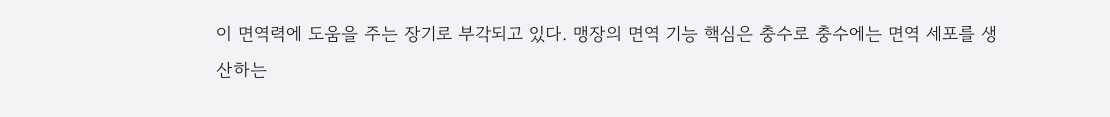이 면역력에 도움을 주는 장기로 부각되고 있다. 맹장의 면역 기능 핵심은 충수로 충수에는 면역 세포를 생산하는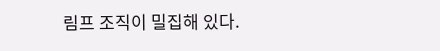림프 조직이 밀집해 있다.